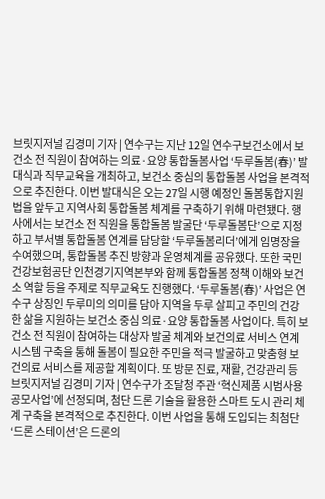브릿지저널 김경미 기자 | 연수구는 지난 12일 연수구보건소에서 보건소 전 직원이 참여하는 의료·요양 통합돌봄사업 ‘두루돌봄(春)’ 발대식과 직무교육을 개최하고, 보건소 중심의 통합돌봄 사업을 본격적으로 추진한다. 이번 발대식은 오는 27일 시행 예정인 돌봄통합지원법을 앞두고 지역사회 통합돌봄 체계를 구축하기 위해 마련됐다. 행사에서는 보건소 전 직원을 통합돌봄 발굴단 ‘두루돌봄단’으로 지정하고 부서별 통합돌봄 연계를 담당할 ‘두루돌봄리더’에게 임명장을 수여했으며, 통합돌봄 추진 방향과 운영체계를 공유했다. 또한 국민건강보험공단 인천경기지역본부와 함께 통합돌봄 정책 이해와 보건소 역할 등을 주제로 직무교육도 진행했다. ‘두루돌봄(春)’ 사업은 연수구 상징인 두루미의 의미를 담아 지역을 두루 살피고 주민의 건강한 삶을 지원하는 보건소 중심 의료·요양 통합돌봄 사업이다. 특히 보건소 전 직원이 참여하는 대상자 발굴 체계와 보건의료 서비스 연계 시스템 구축을 통해 돌봄이 필요한 주민을 적극 발굴하고 맞춤형 보건의료 서비스를 제공할 계획이다. 또 방문 진료, 재활, 건강관리 등
브릿지저널 김경미 기자 | 연수구가 조달청 주관 ‘혁신제품 시범사용 공모사업’에 선정되며, 첨단 드론 기술을 활용한 스마트 도시 관리 체계 구축을 본격적으로 추진한다. 이번 사업을 통해 도입되는 최첨단 ‘드론 스테이션’은 드론의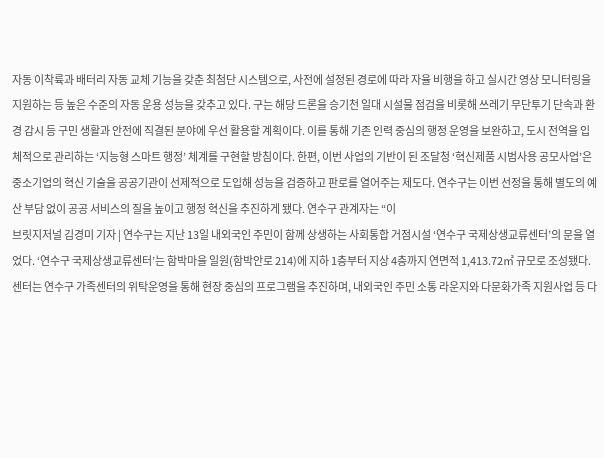자동 이착륙과 배터리 자동 교체 기능을 갖춘 최첨단 시스템으로, 사전에 설정된 경로에 따라 자율 비행을 하고 실시간 영상 모니터링을 지원하는 등 높은 수준의 자동 운용 성능을 갖추고 있다. 구는 해당 드론을 승기천 일대 시설물 점검을 비롯해 쓰레기 무단투기 단속과 환경 감시 등 구민 생활과 안전에 직결된 분야에 우선 활용할 계획이다. 이를 통해 기존 인력 중심의 행정 운영을 보완하고, 도시 전역을 입체적으로 관리하는 ‘지능형 스마트 행정’ 체계를 구현할 방침이다. 한편, 이번 사업의 기반이 된 조달청 ‘혁신제품 시범사용 공모사업’은 중소기업의 혁신 기술을 공공기관이 선제적으로 도입해 성능을 검증하고 판로를 열어주는 제도다. 연수구는 이번 선정을 통해 별도의 예산 부담 없이 공공 서비스의 질을 높이고 행정 혁신을 추진하게 됐다. 연수구 관계자는 “이
브릿지저널 김경미 기자 | 연수구는 지난 13일 내외국인 주민이 함께 상생하는 사회통합 거점시설 ‘연수구 국제상생교류센터’의 문을 열었다. ‘연수구 국제상생교류센터’는 함박마을 일원(함박안로 214)에 지하 1층부터 지상 4층까지 연면적 1,413.72㎡ 규모로 조성됐다. 센터는 연수구 가족센터의 위탁운영을 통해 현장 중심의 프로그램을 추진하며, 내외국인 주민 소통 라운지와 다문화가족 지원사업 등 다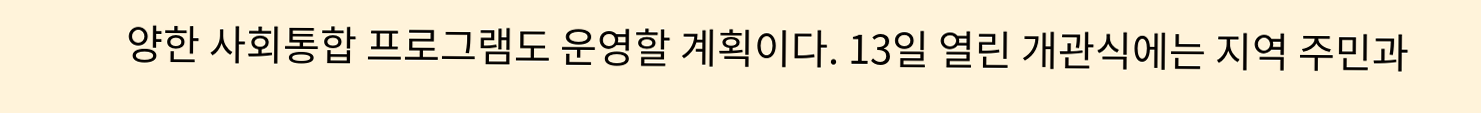양한 사회통합 프로그램도 운영할 계획이다. 13일 열린 개관식에는 지역 주민과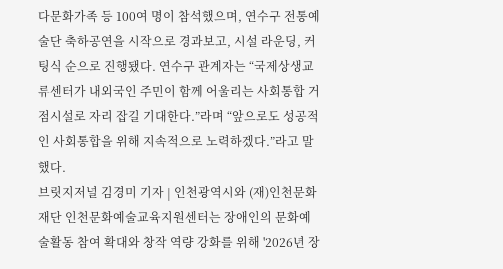다문화가족 등 100여 명이 참석했으며, 연수구 전통예술단 축하공연을 시작으로 경과보고, 시설 라운딩, 커팅식 순으로 진행됐다. 연수구 관계자는 “국제상생교류센터가 내외국인 주민이 함께 어울리는 사회통합 거점시설로 자리 잡길 기대한다.”라며 “앞으로도 성공적인 사회통합을 위해 지속적으로 노력하겠다.”라고 말했다.
브릿지저널 김경미 기자 | 인천광역시와 (재)인천문화재단 인천문화예술교육지원센터는 장애인의 문화예술활동 참여 확대와 창작 역량 강화를 위해 '2026년 장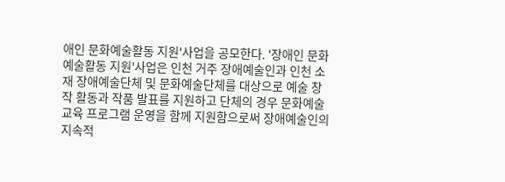애인 문화예술활동 지원'사업을 공모한다. '장애인 문화예술활동 지원'사업은 인천 거주 장애예술인과 인천 소재 장애예술단체 및 문화예술단체를 대상으로 예술 창작 활동과 작품 발표를 지원하고 단체의 경우 문화예술 교육 프로그램 운영을 함께 지원함으로써 장애예술인의 지속적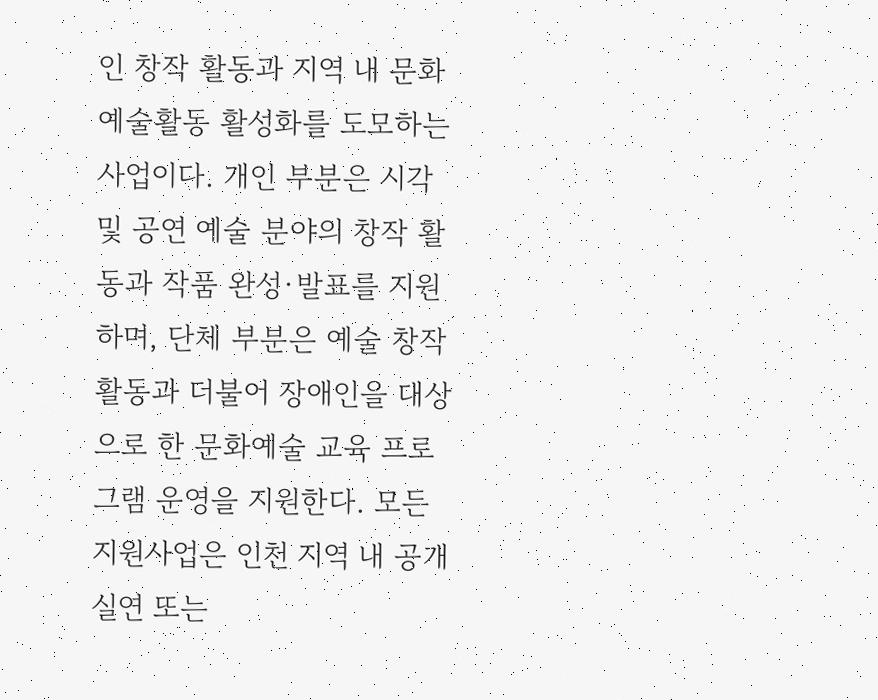인 창작 활동과 지역 내 문화예술활동 활성화를 도모하는 사업이다. 개인 부분은 시각 및 공연 예술 분야의 창작 활동과 작품 완성·발표를 지원하며, 단체 부분은 예술 창작 활동과 더불어 장애인을 대상으로 한 문화예술 교육 프로그램 운영을 지원한다. 모든 지원사업은 인천 지역 내 공개 실연 또는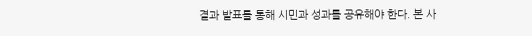결과 발표를 통해 시민과 성과를 공유해야 한다. 본 사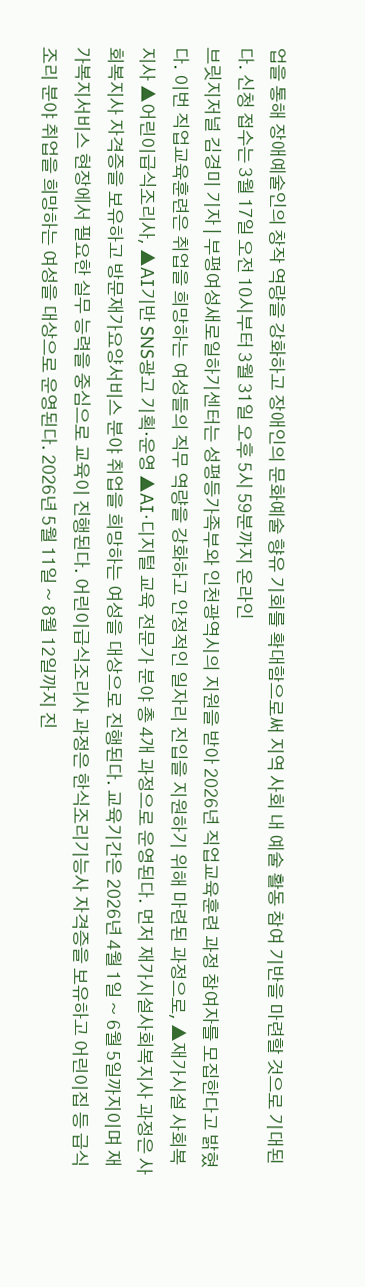업을 통해 장애예술인의 창작 역량을 강화하고 장애인의 문화예술 향유 기회를 확대함으로써 지역 사회 내 예술 활동 참여 기반을 마련할 것으로 기대된다. 신청 접수는 3월 17일 오전 10시부터 3월 31일 오후 5시 59분까지 온라인
브릿지저널 김경미 기자 | 부평여성새로일하기센터는 성평등가족부와 인천광역시의 지원을 받아 2026년 직업교육훈련 과정 참여자를 모집한다고 밝혔다. 이번 직업교육훈련은 취업을 희망하는 여성들의 직무 역량을 강화하고 안정적인 일자리 진입을 지원하기 위해 마련된 과정으로, ▲재가시설 사회복지사 ▲어린이급식조리사, ▲AI기반 SNS광고 기획·운영 ▲AI·디지털 교육 전문가 분야 총 4개 과정으로 운영된다. 먼저 재가시설사회복지사 과정은 사회복지사 자격증을 보유하고 방문재가요양서비스 분야 취업을 희망하는 여성을 대상으로 진행된다. 교육기간은 2026년 4월 1일 ~ 6월 5일까지이며 재가복지서비스 현장에서 필요한 실무 능력을 중심으로 교육이 진행된다. 어린이급식조리사 과정은 한식조리기능사 자격증을 보유하고 어린이집 등 급식 조리 분야 취업을 희망하는 여성을 대상으로 운영된다. 2026년 5월 11일 ~ 8월 12일까지 진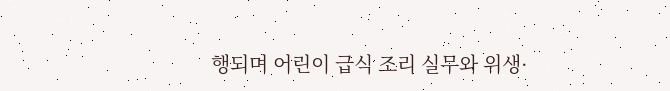행되며 어린이 급식 조리 실무와 위생·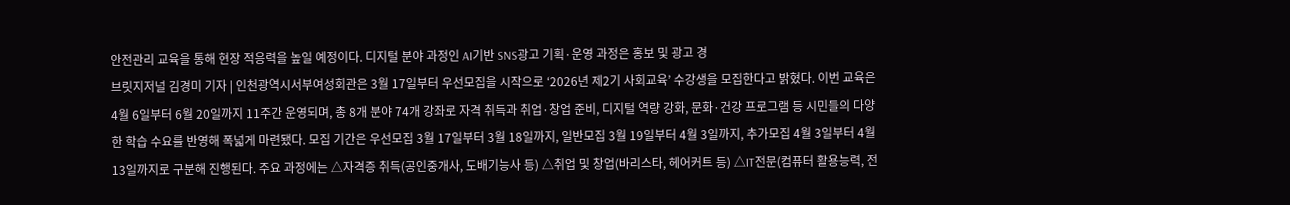안전관리 교육을 통해 현장 적응력을 높일 예정이다. 디지털 분야 과정인 AI기반 SNS광고 기획·운영 과정은 홍보 및 광고 경
브릿지저널 김경미 기자 | 인천광역시서부여성회관은 3월 17일부터 우선모집을 시작으로 ‘2026년 제2기 사회교육’ 수강생을 모집한다고 밝혔다. 이번 교육은 4월 6일부터 6월 20일까지 11주간 운영되며, 총 8개 분야 74개 강좌로 자격 취득과 취업·창업 준비, 디지털 역량 강화, 문화·건강 프로그램 등 시민들의 다양한 학습 수요를 반영해 폭넓게 마련됐다. 모집 기간은 우선모집 3월 17일부터 3월 18일까지, 일반모집 3월 19일부터 4월 3일까지, 추가모집 4월 3일부터 4월 13일까지로 구분해 진행된다. 주요 과정에는 △자격증 취득(공인중개사, 도배기능사 등) △취업 및 창업(바리스타, 헤어커트 등) △IT전문(컴퓨터 활용능력, 전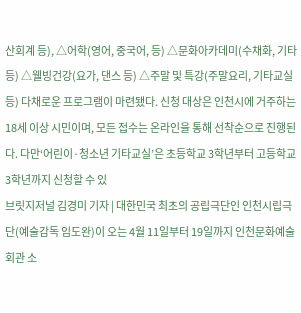산회계 등), △어학(영어, 중국어, 등) △문화아카데미(수채화, 기타 등) △웰빙건강(요가, 댄스 등) △주말 및 특강(주말요리, 기타교실 등) 다채로운 프로그램이 마련됐다. 신청 대상은 인천시에 거주하는 18세 이상 시민이며, 모든 접수는 온라인을 통해 선착순으로 진행된다. 다만‘어린이·청소년 기타교실’은 초등학교 3학년부터 고등학교 3학년까지 신청할 수 있
브릿지저널 김경미 기자 | 대한민국 최초의 공립극단인 인천시립극단(예술감독 임도완)이 오는 4월 11일부터 19일까지 인천문화예술회관 소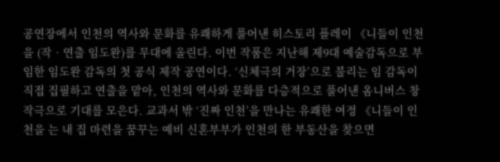공연장에서 인천의 역사와 문화를 유쾌하게 풀어낸 히스토리 플레이 《니들이 인천을 (작‧연출 임도완)를 무대에 올린다. 이번 작품은 지난해 제9대 예술감독으로 부임한 임도완 감독의 첫 공식 제작 공연이다. ‘신체극의 거장’으로 불리는 임 감독이 직접 집필하고 연출을 맡아, 인천의 역사와 문화를 다층적으로 풀어낸 옴니버스 창작극으로 기대를 모은다. 교과서 밖 ‘진짜 인천’을 만나는 유쾌한 여정 《니들이 인천을 는 내 집 마련을 꿈꾸는 예비 신혼부부가 인천의 한 부동산을 찾으면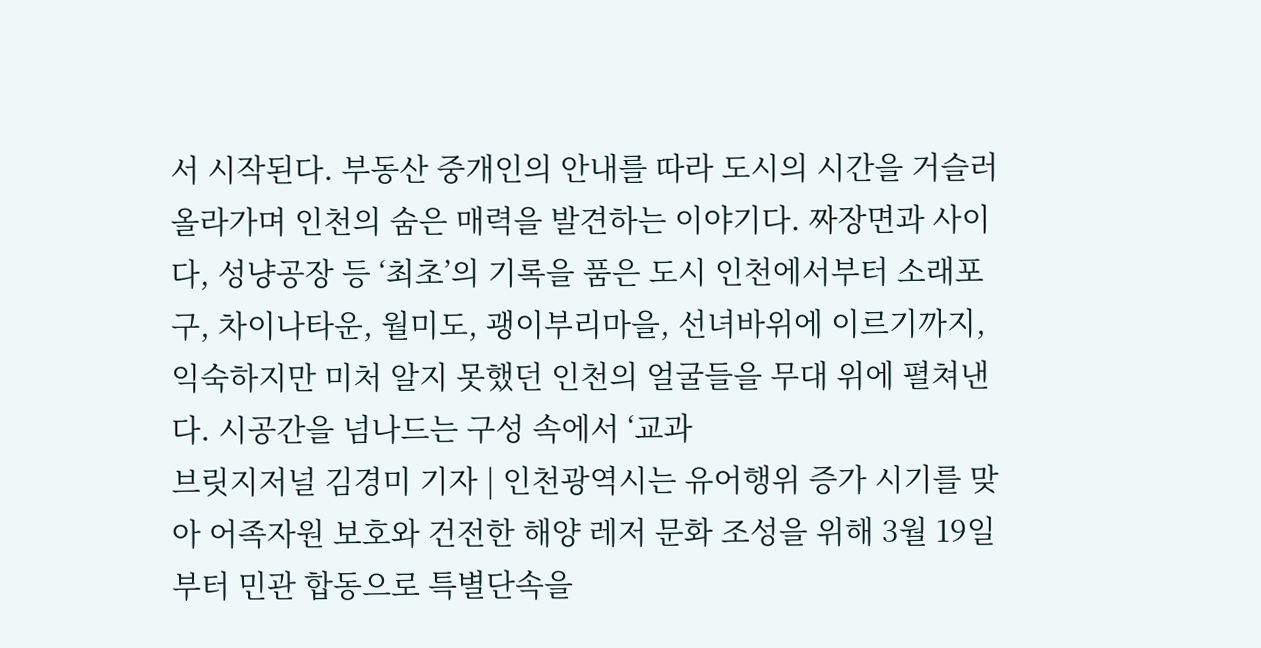서 시작된다. 부동산 중개인의 안내를 따라 도시의 시간을 거슬러 올라가며 인천의 숨은 매력을 발견하는 이야기다. 짜장면과 사이다, 성냥공장 등 ‘최초’의 기록을 품은 도시 인천에서부터 소래포구, 차이나타운, 월미도, 괭이부리마을, 선녀바위에 이르기까지, 익숙하지만 미처 알지 못했던 인천의 얼굴들을 무대 위에 펼쳐낸다. 시공간을 넘나드는 구성 속에서 ‘교과
브릿지저널 김경미 기자 | 인천광역시는 유어행위 증가 시기를 맞아 어족자원 보호와 건전한 해양 레저 문화 조성을 위해 3월 19일부터 민관 합동으로 특별단속을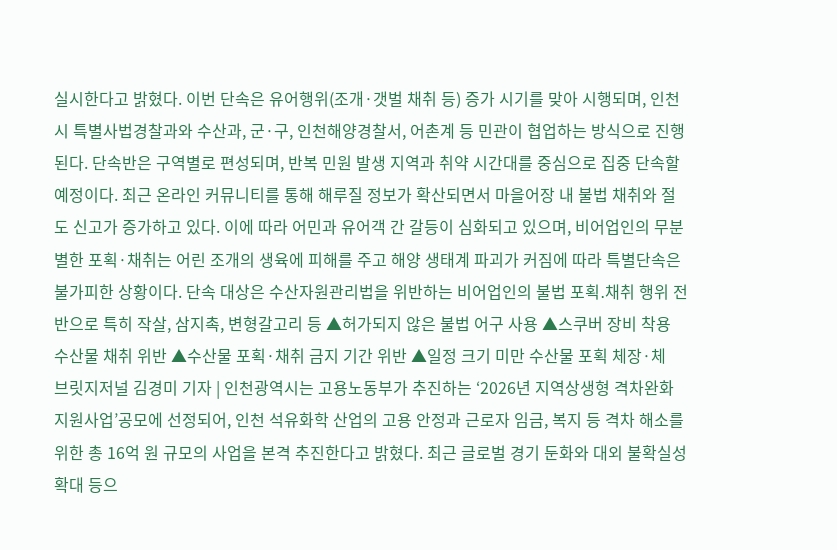실시한다고 밝혔다. 이번 단속은 유어행위(조개·갯벌 채취 등) 증가 시기를 맞아 시행되며, 인천시 특별사법경찰과와 수산과, 군·구, 인천해양경찰서, 어촌계 등 민관이 협업하는 방식으로 진행된다. 단속반은 구역별로 편성되며, 반복 민원 발생 지역과 취약 시간대를 중심으로 집중 단속할 예정이다. 최근 온라인 커뮤니티를 통해 해루질 정보가 확산되면서 마을어장 내 불법 채취와 절도 신고가 증가하고 있다. 이에 따라 어민과 유어객 간 갈등이 심화되고 있으며, 비어업인의 무분별한 포획·채취는 어린 조개의 생육에 피해를 주고 해양 생태계 파괴가 커짐에 따라 특별단속은 불가피한 상황이다. 단속 대상은 수산자원관리법을 위반하는 비어업인의 불법 포획․채취 행위 전반으로 특히 작살, 삼지촉, 변형갈고리 등 ▲허가되지 않은 불법 어구 사용 ▲스쿠버 장비 착용 수산물 채취 위반 ▲수산물 포획·채취 금지 기간 위반 ▲일정 크기 미만 수산물 포획 체장·체
브릿지저널 김경미 기자 | 인천광역시는 고용노동부가 추진하는 ‘2026년 지역상생형 격차완화 지원사업’공모에 선정되어, 인천 석유화학 산업의 고용 안정과 근로자 임금, 복지 등 격차 해소를 위한 총 16억 원 규모의 사업을 본격 추진한다고 밝혔다. 최근 글로벌 경기 둔화와 대외 불확실성 확대 등으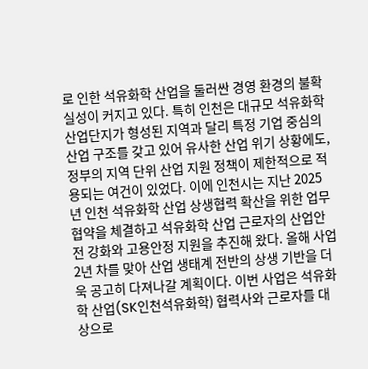로 인한 석유화학 산업을 둘러싼 경영 환경의 불확실성이 커지고 있다. 특히 인천은 대규모 석유화학 산업단지가 형성된 지역과 달리 특정 기업 중심의 산업 구조를 갖고 있어 유사한 산업 위기 상황에도, 정부의 지역 단위 산업 지원 정책이 제한적으로 적용되는 여건이 있었다. 이에 인천시는 지난 2025년 인천 석유화학 산업 상생협력 확산을 위한 업무협약을 체결하고 석유화학 산업 근로자의 산업안전 강화와 고용안정 지원을 추진해 왔다. 올해 사업 2년 차를 맞아 산업 생태계 전반의 상생 기반을 더욱 공고히 다져나갈 계획이다. 이번 사업은 석유화학 산업(SK인천석유화학) 협력사와 근로자를 대상으로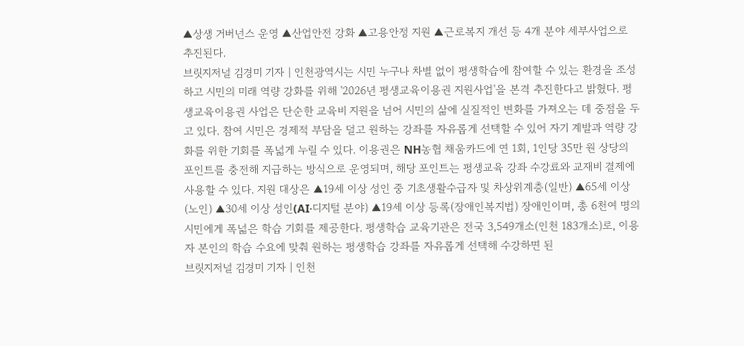▲상생 거버넌스 운영 ▲산업안전 강화 ▲고용안정 지원 ▲근로복지 개선 등 4개 분야 세부사업으로 추진된다.
브릿지저널 김경미 기자 | 인천광역시는 시민 누구나 차별 없이 평생학습에 참여할 수 있는 환경을 조성하고 시민의 미래 역량 강화를 위해 '2026년 평생교육이용권 지원사업'을 본격 추진한다고 밝혔다. 평생교육이용권 사업은 단순한 교육비 지원을 넘어 시민의 삶에 실질적인 변화를 가져오는 데 중점을 두고 있다. 참여 시민은 경제적 부담을 덜고 원하는 강좌를 자유롭게 선택할 수 있어 자기 계발과 역량 강화를 위한 기회를 폭넓게 누릴 수 있다. 이용권은 NH농협 채움카드에 연 1회, 1인당 35만 원 상당의 포인트를 충전해 지급하는 방식으로 운영되며, 해당 포인트는 평생교육 강좌 수강료와 교재비 결제에 사용할 수 있다. 지원 대상은 ▲19세 이상 성인 중 기초생활수급자 및 차상위계층(일반) ▲65세 이상(노인) ▲30세 이상 성인(AI·디지털 분야) ▲19세 이상 등록(장애인복지법) 장애인이며, 총 6천여 명의 시민에게 폭넓은 학습 기회를 제공한다. 평생학습 교육기관은 전국 3,549개소(인천 183개소)로, 이용자 본인의 학습 수요에 맞춰 원하는 평생학습 강좌를 자유롭게 선택해 수강하면 된
브릿지저널 김경미 기자 | 인천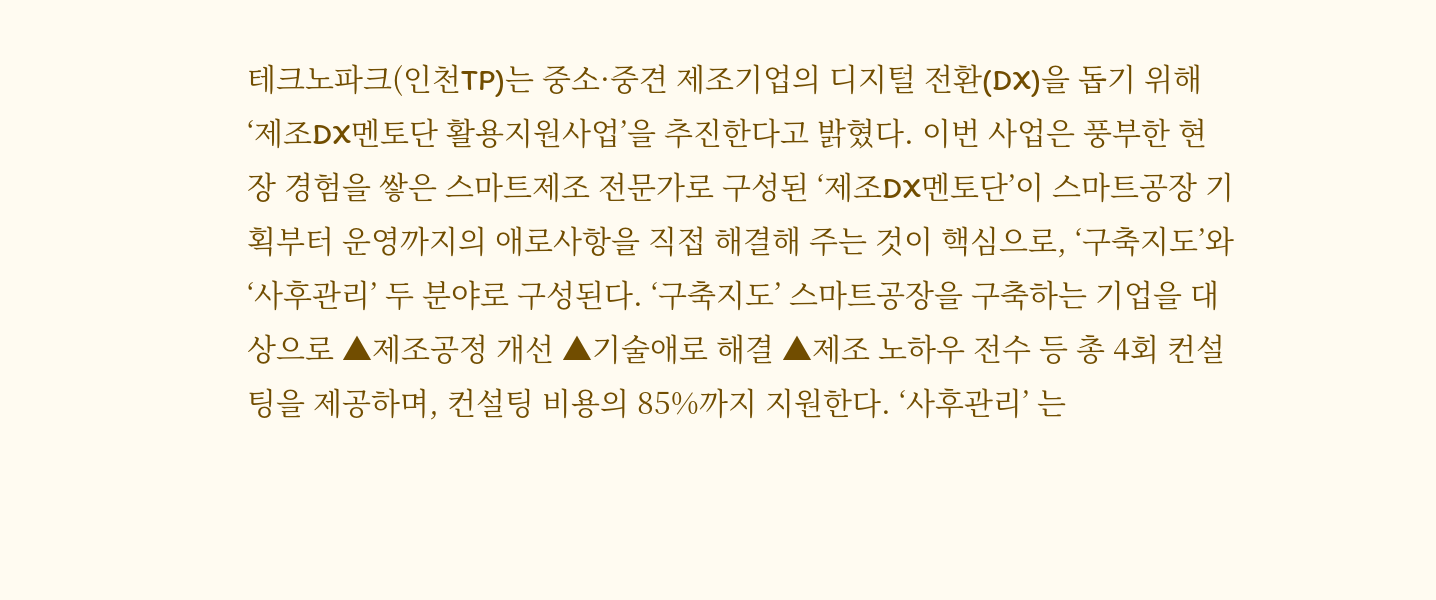테크노파크(인천TP)는 중소·중견 제조기업의 디지털 전환(DX)을 돕기 위해 ‘제조DX멘토단 활용지원사업’을 추진한다고 밝혔다. 이번 사업은 풍부한 현장 경험을 쌓은 스마트제조 전문가로 구성된 ‘제조DX멘토단’이 스마트공장 기획부터 운영까지의 애로사항을 직접 해결해 주는 것이 핵심으로, ‘구축지도’와 ‘사후관리’ 두 분야로 구성된다. ‘구축지도’ 스마트공장을 구축하는 기업을 대상으로 ▲제조공정 개선 ▲기술애로 해결 ▲제조 노하우 전수 등 총 4회 컨설팅을 제공하며, 컨설팅 비용의 85%까지 지원한다. ‘사후관리’ 는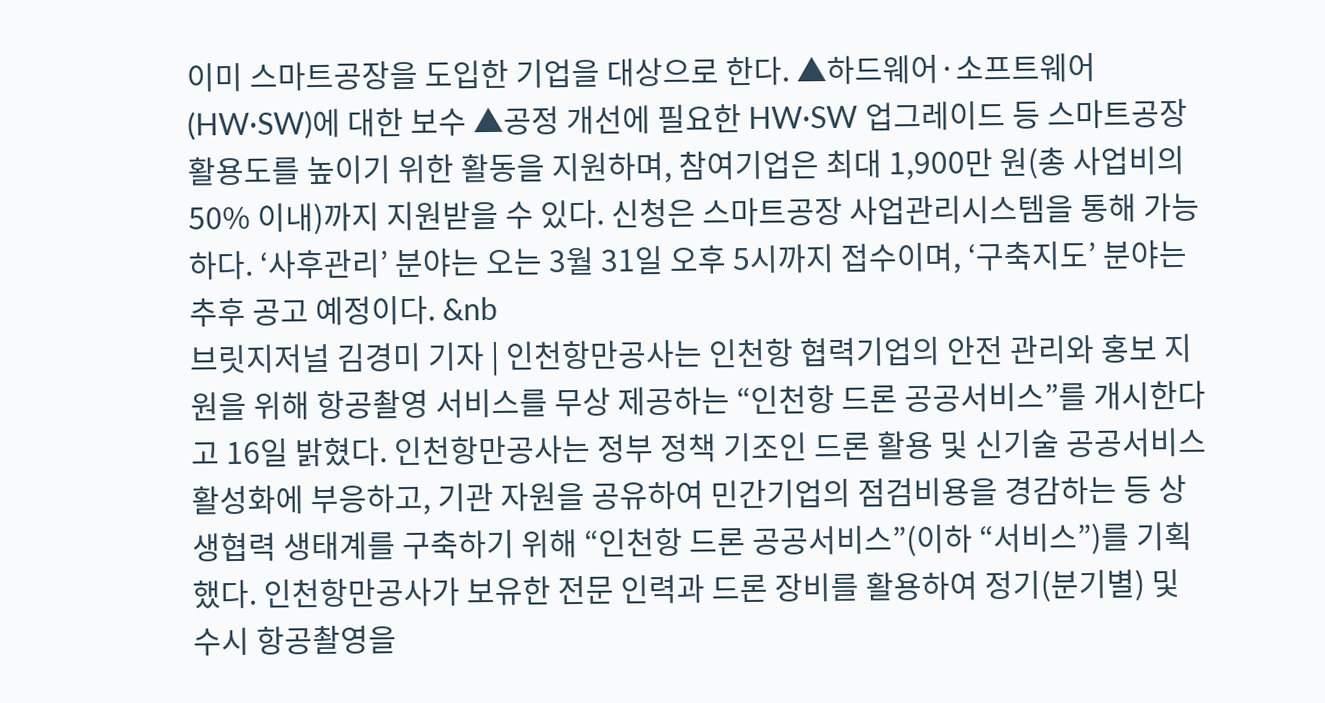이미 스마트공장을 도입한 기업을 대상으로 한다. ▲하드웨어·소프트웨어(HW·SW)에 대한 보수 ▲공정 개선에 필요한 HW·SW 업그레이드 등 스마트공장 활용도를 높이기 위한 활동을 지원하며, 참여기업은 최대 1,900만 원(총 사업비의 50% 이내)까지 지원받을 수 있다. 신청은 스마트공장 사업관리시스템을 통해 가능하다. ‘사후관리’ 분야는 오는 3월 31일 오후 5시까지 접수이며, ‘구축지도’ 분야는 추후 공고 예정이다. &nb
브릿지저널 김경미 기자 | 인천항만공사는 인천항 협력기업의 안전 관리와 홍보 지원을 위해 항공촬영 서비스를 무상 제공하는 “인천항 드론 공공서비스”를 개시한다고 16일 밝혔다. 인천항만공사는 정부 정책 기조인 드론 활용 및 신기술 공공서비스 활성화에 부응하고, 기관 자원을 공유하여 민간기업의 점검비용을 경감하는 등 상생협력 생태계를 구축하기 위해 “인천항 드론 공공서비스”(이하 “서비스”)를 기획했다. 인천항만공사가 보유한 전문 인력과 드론 장비를 활용하여 정기(분기별) 및 수시 항공촬영을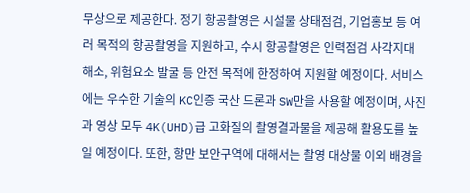무상으로 제공한다. 정기 항공촬영은 시설물 상태점검, 기업홍보 등 여러 목적의 항공촬영을 지원하고, 수시 항공촬영은 인력점검 사각지대 해소, 위험요소 발굴 등 안전 목적에 한정하여 지원할 예정이다. 서비스에는 우수한 기술의 KC인증 국산 드론과 SW만을 사용할 예정이며, 사진과 영상 모두 4K(UHD)급 고화질의 촬영결과물을 제공해 활용도를 높일 예정이다. 또한, 항만 보안구역에 대해서는 촬영 대상물 이외 배경을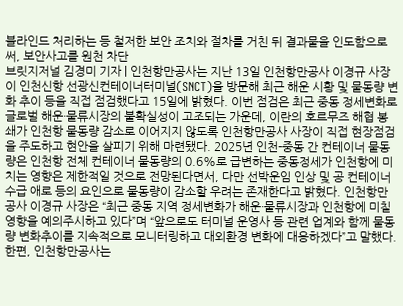블라인드 처리하는 등 철저한 보안 조치와 절차를 거친 뒤 결과물을 인도함으로써, 보안사고를 원천 차단
브릿지저널 김경미 기자 | 인천항만공사는 지난 13일 인천항만공사 이경규 사장이 인천신항 선광신컨테이너터미널(SNCT)을 방문해 최근 해운 시황 및 물동량 변화 추이 등을 직접 점검했다고 15일에 밝혔다. 이번 점검은 최근 중동 정세변화로 글로벌 해운·물류시장의 불확실성이 고조되는 가운데, 이란의 호르무즈 해협 봉쇄가 인천항 물동량 감소로 이어지지 않도록 인천항만공사 사장이 직접 현장점검을 주도하고 현안을 살피기 위해 마련됐다. 2025년 인천-중동 간 컨테이너 물동량은 인천항 전체 컨테이너 물동량의 0.6%로 급변하는 중동정세가 인천항에 미치는 영향은 제한적일 것으로 전망된다면서, 다만 선박운임 인상 및 공 컨테이너 수급 애로 등의 요인으로 물동량이 감소할 우려는 존재한다고 밝혔다. 인천항만공사 이경규 사장은 “최근 중동 지역 정세변화가 해운·물류시장과 인천항에 미칠 영향을 예의주시하고 있다”며 “앞으로도 터미널 운영사 등 관련 업계와 함께 물동량 변화추이를 지속적으로 모니터링하고 대외환경 변화에 대응하겠다”고 말했다. 한편, 인천항만공사는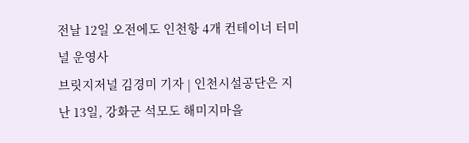전날 12일 오전에도 인천항 4개 컨테이너 터미널 운영사
브릿지저널 김경미 기자 | 인천시설공단은 지난 13일, 강화군 석모도 해미지마을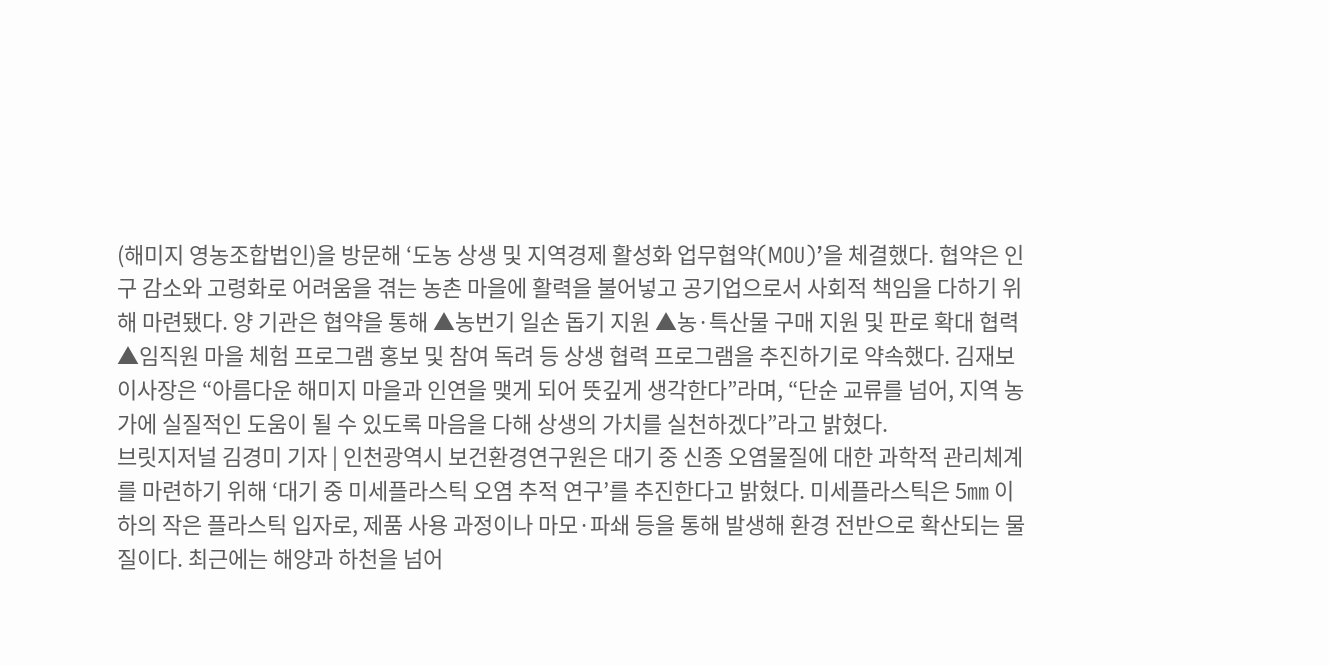(해미지 영농조합법인)을 방문해 ‘도농 상생 및 지역경제 활성화 업무협약(MOU)’을 체결했다. 협약은 인구 감소와 고령화로 어려움을 겪는 농촌 마을에 활력을 불어넣고 공기업으로서 사회적 책임을 다하기 위해 마련됐다. 양 기관은 협약을 통해 ▲농번기 일손 돕기 지원 ▲농·특산물 구매 지원 및 판로 확대 협력 ▲임직원 마을 체험 프로그램 홍보 및 참여 독려 등 상생 협력 프로그램을 추진하기로 약속했다. 김재보 이사장은 “아름다운 해미지 마을과 인연을 맺게 되어 뜻깊게 생각한다”라며, “단순 교류를 넘어, 지역 농가에 실질적인 도움이 될 수 있도록 마음을 다해 상생의 가치를 실천하겠다”라고 밝혔다.
브릿지저널 김경미 기자 | 인천광역시 보건환경연구원은 대기 중 신종 오염물질에 대한 과학적 관리체계를 마련하기 위해 ‘대기 중 미세플라스틱 오염 추적 연구’를 추진한다고 밝혔다. 미세플라스틱은 5㎜ 이하의 작은 플라스틱 입자로, 제품 사용 과정이나 마모·파쇄 등을 통해 발생해 환경 전반으로 확산되는 물질이다. 최근에는 해양과 하천을 넘어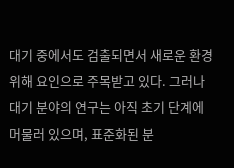대기 중에서도 검출되면서 새로운 환경위해 요인으로 주목받고 있다. 그러나 대기 분야의 연구는 아직 초기 단계에 머물러 있으며, 표준화된 분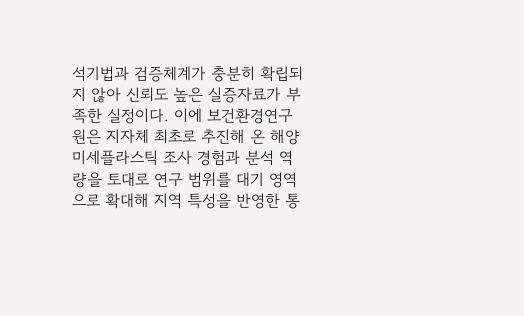석기법과 검증체계가 충분히 확립되지 않아 신뢰도 높은 실증자료가 부족한 실정이다. 이에 보건환경연구원은 지자체 최초로 추진해 온 해양 미세플라스틱 조사 경험과 분석 역량을 토대로 연구 범위를 대기 영역으로 확대해 지역 특성을 반영한 통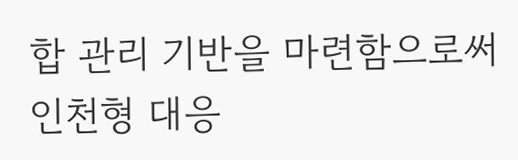합 관리 기반을 마련함으로써 인천형 대응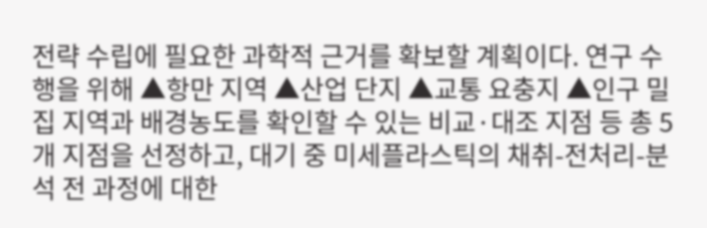전략 수립에 필요한 과학적 근거를 확보할 계획이다. 연구 수행을 위해 ▲항만 지역 ▲산업 단지 ▲교통 요충지 ▲인구 밀집 지역과 배경농도를 확인할 수 있는 비교·대조 지점 등 총 5개 지점을 선정하고, 대기 중 미세플라스틱의 채취-전처리-분석 전 과정에 대한